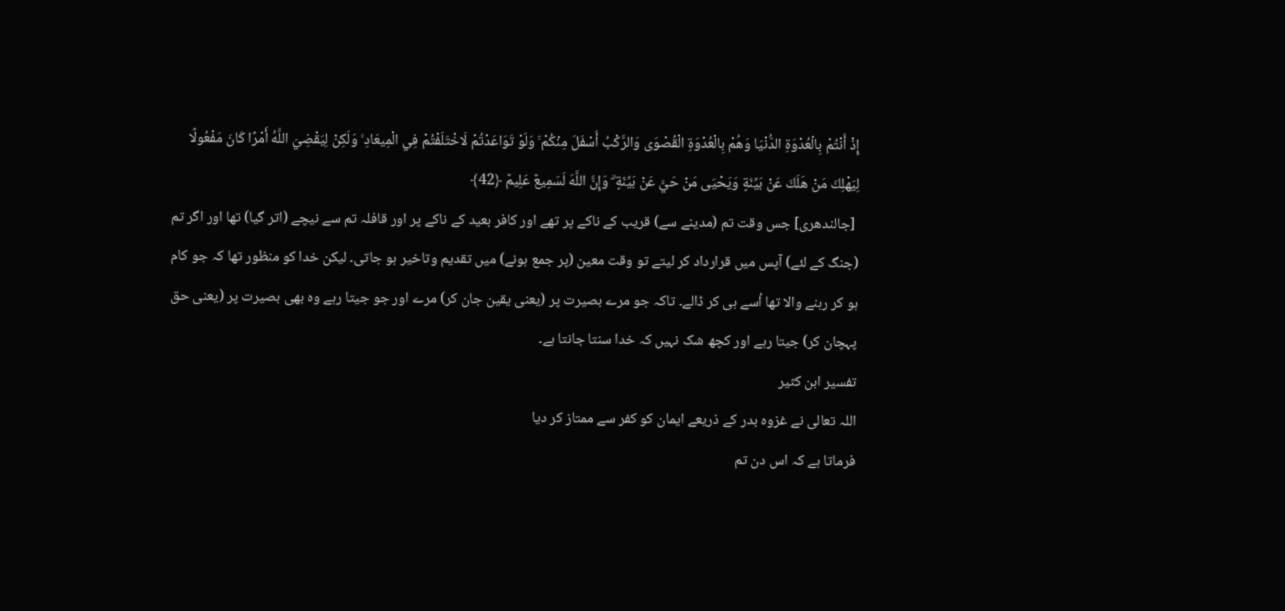إِذْ أَنْتُمْ بِالْعُدْوَةِ الدُّنْيَا وَهُمْ بِالْعُدْوَةِ الْقُصْوَى وَالرَّكْبُ أَسْفَلَ مِنْكُمْ ۚ وَلَوْ تَوَاعَدْتُمْ لَاخْتَلَفْتُمْ فِي الْمِيعَادِ ۙ وَلَكِنْ لِيَقْضِيَ اللَّهُ أَمْرًا كَانَ مَفْعُولًا لِيَهْلِكَ مَنْ هَلَكَ عَنْ بَيِّنَةٍ وَيَحْيَى مَنْ حَيَّ عَنْ بَيِّنَةٍ ۗ وَإِنَّ اللَّهَ لَسَمِيعٌ عَلِيمٌ ﴿42﴾
 [جالندھری] جس وقت تم (مدینے سے) قریب کے ناکے پر تھے اور کافر بعید کے ناکے پر اور قافلہ تم سے نیچے (اتر گیا) تھا اور اگر تم (جنگ کے لئے) آپس میں قرارداد کر لیتے تو وقت معین (پر جمع ہونے) میں تقدیم وتاخیر ہو جاتی۔ لیکن خدا کو منظور تھا کہ جو کام ہو کر رہنے والا تھا اُسے ہی کر ڈالے۔ تاکہ جو مرے بصیرت پر (یعنی یقین جان کر) مرے اور جو جیتا رہے وہ بھی بصیرت پر (یعنی حق پہچان کر) جیتا رہے اور کچھ شک نہیں کہ خدا سنتا جانتا ہے۔
تفسیر ابن كثیر
اللہ تعالی نے غزوہ بدر کے ذریعے ایمان کو کفر سے ممتاز کر دیا
فرماتا ہے کہ اس دن تم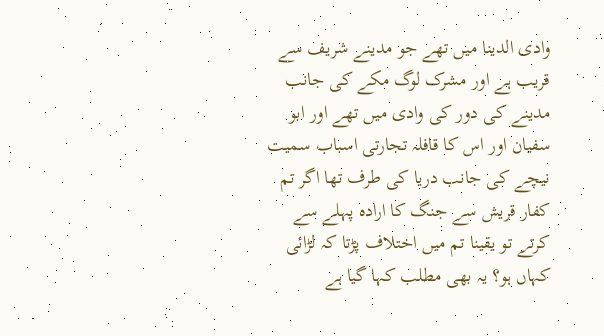وادی الدینا میں تھے جو مدینے شریف سے قریب ہے اور مشرک لوگ مکے کی جانب مدینے کی دور کی وادی میں تھے اور ابو سفیان اور اس کا قافلہ تجارتی اسباب سمیت نیچے کی جانب دریا کی طرف تھا اگر تم کفار قریش سے جنگ کا ارادہ پہلے سے کرتے تو یقینا تم میں اختلاف پڑتا کہ لڑائی کہاں ہو؟ یہ بھی مطلب کہا گیا ہے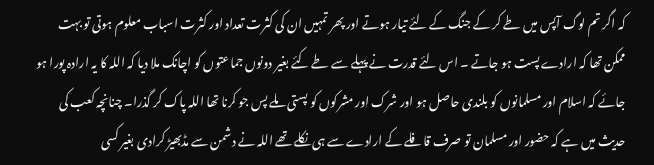کہ اگر تم لوگ آپس میں طے کر کے جنگ کے لئے تیار ہوتے اور پھر تمہیں ان کی کثرت تعداد اور کثرت اسباب معلوم ہوتی تو بہت ممکن تھا کہ ارادے پست ہو جاتے ۔ اس لئے قدرت نے پہلے سے طے کئے بغیر دونوں جماعتوں کو اچانک ملا دیا کہ اللہ کا یہ ارادہ پورا ہو جائے کہ اسلام اور مسلمانوں کو بلندی حاصل ہو اور شرک اور مشرکوں کو پستی ملے پس جو کرنا تھا اللہ پاک کر گذرا۔ چنانچہ کعب کی حدیث میں ہے کہ حضور اور مسلمان تو صرف قافلے کے ارادے سے ہی نکلے تھے اللہ نے دشمن سے مڈبھیڑ کرادی بغیر کسی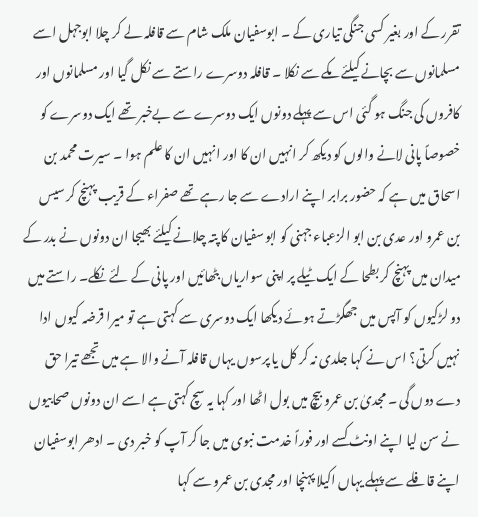تقرر کے اور بغیر کسی جنگی تیاری کے ۔ ابوسفیان ملک شام سے قافلہ لے کر چلا ابوجہل اسے مسلمانوں سے بچانے کیلئے مکے سے نکلا ۔ قافلہ دوسرے راستے سے نکل گیا اور مسلمانوں اور کافروں کی جنگ ہو گئی اس سے پہلے دونوں ایک دوسرے سے بےخبر تھے ایک دوسرے کو خصوصاً پانی لانے والوں کو دیکھ کر انہیں ان کا اور انہیں ان کا علم ہوا ۔ سیرت محمد بن اسحاق میں ہے کہ حضور برابر اپنے ارادے سے جا رہے تھے صفراء کے قریب پہنچ کر سیس بن عمرو اور عدی بن ابو الزعباء جہنی کو ابو سفیان کا پتہ چلانے کیلئے بھیجا ان دونوں نے بدر کے میدان میں پہنچ کر بطحا کے ایک ٹیلے پر اپنی سواریاں بٹھائیں اور پانی کے لئے نکلے۔ راستے میں دو لڑکیوں کو آپس میں جھگڑتے ہوئے دیکھا ایک دوسری سے کہتی ہے تو میرا قرضہ کیوں ادا نہیں کرتی؟ اس نے کہا جلدی نہ کر کل یا پرسوں یہاں قافلہ آنے والا ہے میں تجھے تیرا حق دے دوں گی ۔ مجدیٰ بن عمرو بیچ میں بول اٹھا اور کہا یہ سچ کہتی ہے اسے ان دونوں صحابیوں نے سن لیا اپنے اونٹ کسے اور فوراً خدمت نبوی میں جا کر آپ کو خبر دی ۔ ادھر ابوسفیان اپنے قافلے سے پہلے یہاں اکیلا پہنچا اور مجدی بن عمرو سے کہا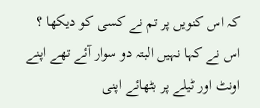کہ اس کنویں پر تم نے کسی کو دیکھا ؟ اس نے کہا نہیں البتہ دو سوار آئے تھے اپنے اونٹ اور ٹیلے پر بٹھائے اپنی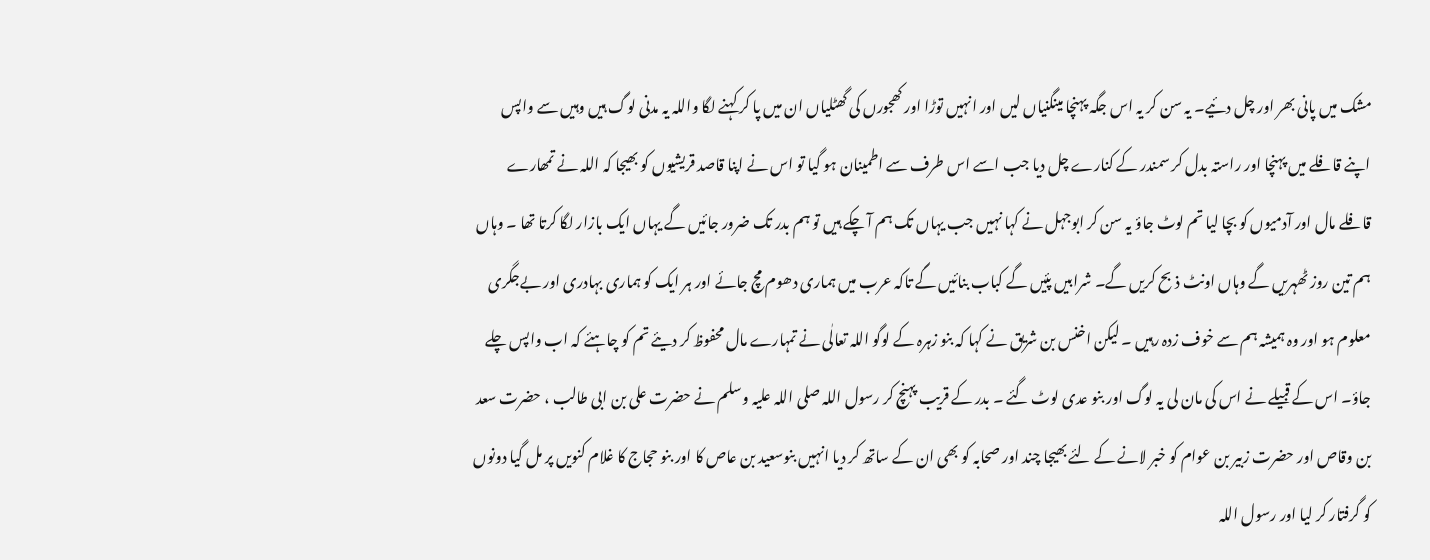مشک میں پانی بھر اور چل دئیے۔ یہ سن کر یہ اس جگہ پہنچا مینگنیاں لیں اور انہیں توڑا اور کھجورں کی گھٹلیاں ان میں پا کر کہنے لگا واللہ یہ مدنی لوگ ہیں وہیں سے واپس اپنے قافلے میں پہنچا اور راستہ بدل کر سمندر کے کنارے چل دیا جب اسے اس طرف سے اطمینان ہو گیا تو اس نے اپنا قاصد قریشیوں کو بھیجا کہ اللہ نے تمھارے قافلے مال اور آدمیوں کو بچا لیا تم لوٹ جاؤ یہ سن کر ابوجہل نے کہا نہیں جب یہاں تک ہم آ چکے ہیں تو ہم بدر تک ضرور جائیں گے یہاں ایک بازار لگا کرتا تھا ۔ وہاں ہم تین روز ٹھہریں گے وہاں اونٹ ذبح کریں گے۔ شرابیں پئیں گے کباب بنائیں گے تاکہ عرب میں ہماری دھوم مچ جائے اور ہر ایک کو ہماری بہادری اور بےجگری معلوم ہو اور وہ ہمیشہ ہم سے خوف زدہ رہیں ۔ لیکن اخنس بن شریق نے کہا کہ بنو زہرہ کے لوگو اللہ تعالٰی نے تمہارے مال محفوظ کر دیئے تم کو چاہئے کہ اب واپس چلے جاؤ۔ اس کے قبیلے نے اس کی مان لی یہ لوگ اور بنو عدی لوٹ گئے ۔ بدر کے قریب پہنچ کر رسول اللہ صلی اللہ علیہ وسلم نے حضرت علی بن ابی طالب ، حضرت سعد بن وقاص اور حضرت زبیر بن عوام کو خبر لانے کے لئے بھیجا چند اور صحابہ کو بھی ان کے ساتھ کر دیا انہیں بنوسعید بن عاص کا اور بنو حجاج کا غلام کنویں پر مل گیا دونوں کو گرفتار کر لیا اور رسول اللہ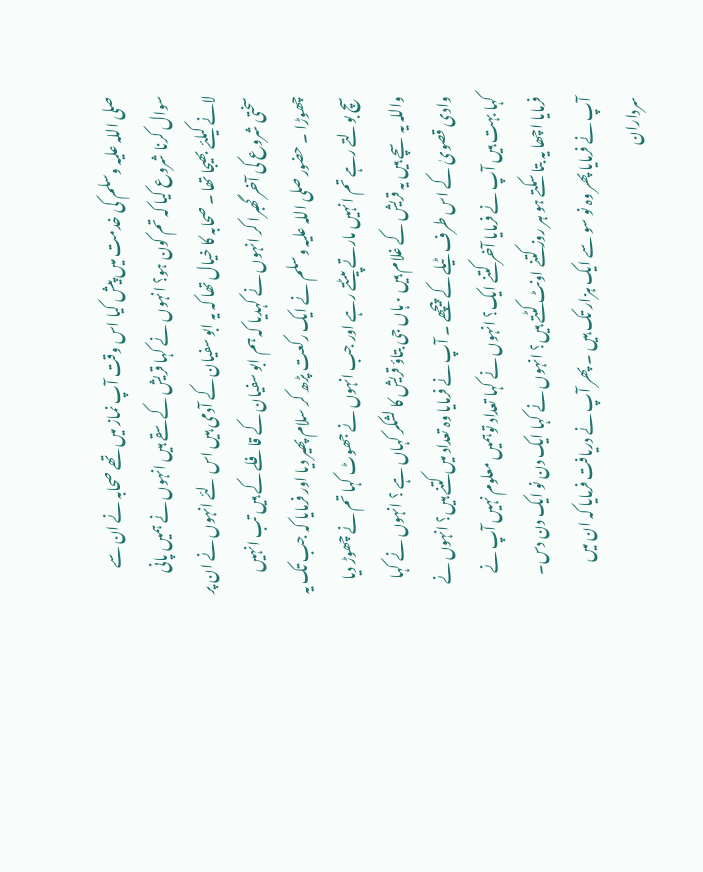صلی اللہ علیہ وسلم کی خدمت میں پیش کیا اس وقت آپ نماز میں تھے صحابہ نے ان سے سوال کرنا شروع کیا کہ تم کون ہو؟ انہوں نے کہا قریش کے سقے ہیں انہوں نے ہمیں پانی لانے کیلئے بھیجا تھا ۔ صحابہ کا خیال تھا کہ یہ ابو سفیان کے آدمی ہیں اس لئے انہوں نے ان پر سختی شروع کی آخر گھبرا کر انہوں نے کہدیا کہ ہم ابو سفیان کے قافلے کے ہیں تب انہیں چھوڑا ۔ حضور صلی اللہ علیہ وسلم نے ایک رکعت پڑھ کر سلام پھیر دیا اور فرمایا کہ جب تک یہ سچ بولتے رہے تم انہیں مارتے پیٹتے رہے اور جب انہوں نے جھوٹ کہا تم نے چھوڑ دیا واللہ یہ سچے ہیں یہ قریش کے غلام ہیں ٠ ہاں جی بتاؤ قریش کا لشکر کہاں ہے ؟ انہوں نے کہا وادی قصویٰ کے اس طرف ٹیلے کے پیچھے ۔ آپ نے فرمایا وہ تعداد میں کتنے ہیں؟ انہوں نے کہا بہت ہیں آپ نے فرمایا آخر کتنے ایک؟ انہوں نے کہا تعداد توہمیں معلوم نہیں آپ نے فرمایا اچھا یہ بتا سکتے ہو ہر روز کتنے اونٹ کٹتے ہیں؟ انہوں نے کہا ایک دن نو ایک دن دس۔ آپ نے فرمایا پھر وہ نو سو سے ایک ہزار تک ہیں ۔ پھر آپ نے دریافت فرمایا کہ ان میں سرداران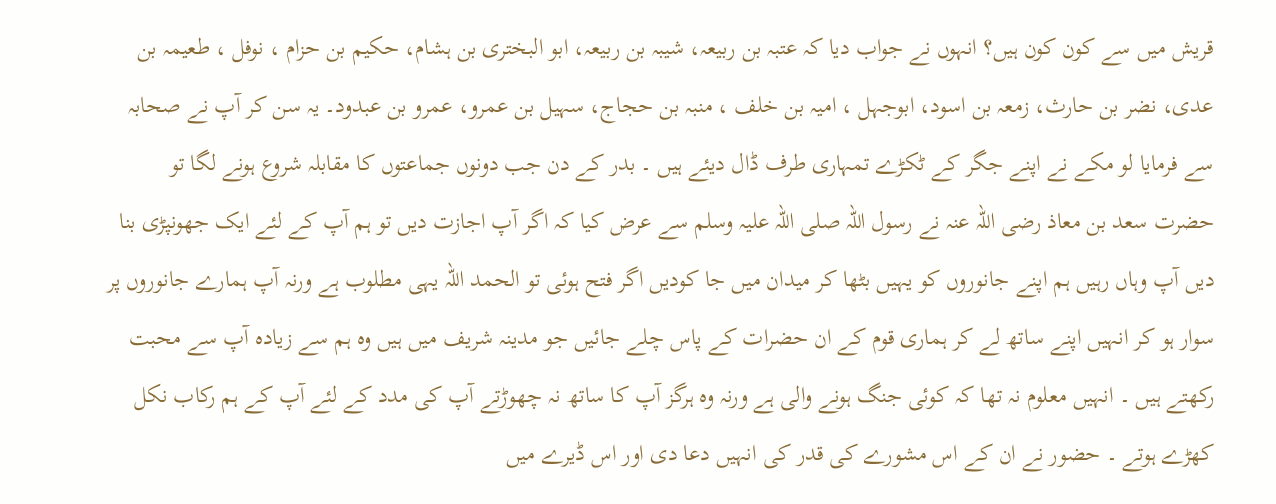قریش میں سے کون کون ہیں؟ انہوں نے جواب دیا کہ عتبہ بن ربیعہ، شیبہ بن ربیعہ، ابو البختری بن ہشام، حکیم بن حزام ، نوفل ، طعیمہ بن عدی، نضر بن حارث، زمعہ بن اسود، ابوجہل ، امیہ بن خلف ، منبہ بن حجاج، سہیل بن عمرو، عمرو بن عبدود۔ یہ سن کر آپ نے صحابہ سے فرمایا لو مکے نے اپنے جگر کے ٹکڑے تمہاری طرف ڈال دیئے ہیں ۔ بدر کے دن جب دونوں جماعتوں کا مقابلہ شروع ہونے لگا تو حضرت سعد بن معاذ رضی اللہ عنہ نے رسول اللہ صلی اللہ علیہ وسلم سے عرض کیا کہ اگر آپ اجازت دیں تو ہم آپ کے لئے ایک جھونپڑی بنا دیں آپ وہاں رہیں ہم اپنے جانوروں کو یہیں بٹھا کر میدان میں جا کودیں اگر فتح ہوئی تو الحمد اللہ یہی مطلوب ہے ورنہ آپ ہمارے جانوروں پر سوار ہو کر انہیں اپنے ساتھ لے کر ہماری قوم کے ان حضرات کے پاس چلے جائیں جو مدینہ شریف میں ہیں وہ ہم سے زیادہ آپ سے محبت رکھتے ہیں ۔ انہیں معلوم نہ تھا کہ کوئی جنگ ہونے والی ہے ورنہ وہ ہرگز آپ کا ساتھ نہ چھوڑتے آپ کی مدد کے لئے آپ کے ہم رکاب نکل کھڑے ہوتے ۔ حضور نے ان کے اس مشورے کی قدر کی انہیں دعا دی اور اس ڈیرے میں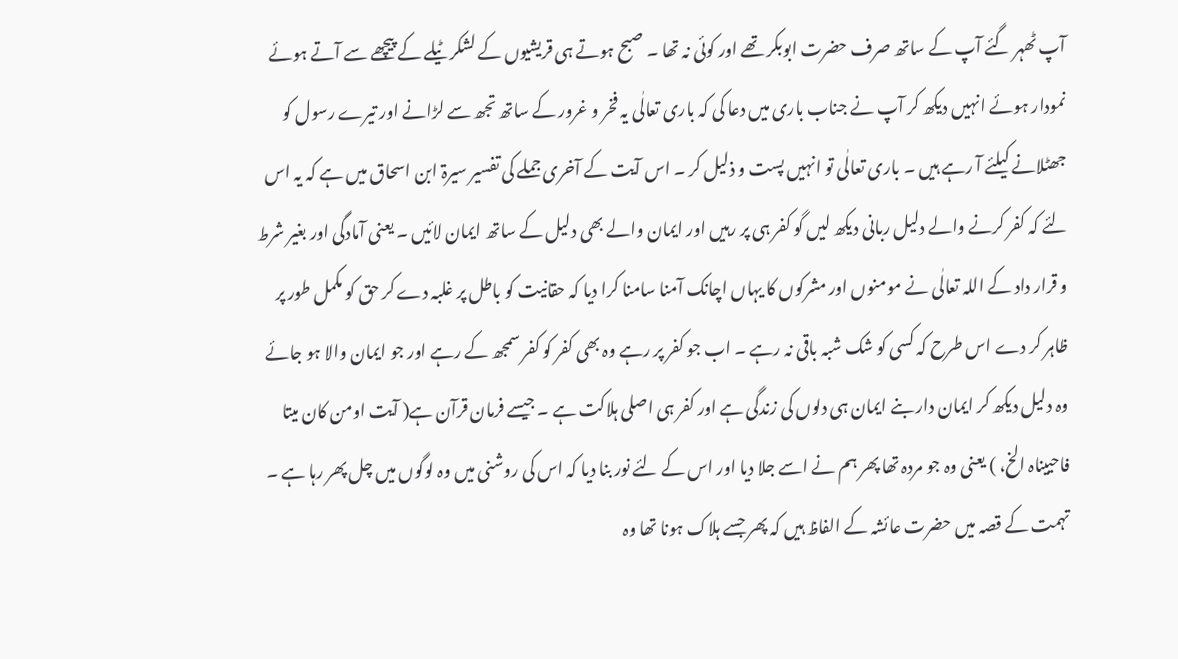آپ ٹھہر گئے آپ کے ساتھ صرف حضرت ابوبکر تھے اور کوئی نہ تھا ۔ صبح ہوتے ہی قریشیوں کے لشکر ٹیلے کے پیچھے سے آتے ہوئے نمودار ہوئے انہیں دیکھ کر آپ نے جناب باری میں دعا کی کہ باری تعالٰی یہ فخر و غرور کے ساتھ تجھ سے لڑانے اور تیرے رسول کو جھٹلانے کیلئے آ رہے ہیں ۔ باری تعالٰی تو انہیں پست و ذلیل کر ۔ اس آیت کے آخری جملے کی تفسیر سیرۃ ابن اسحاق میں ہے کہ یہ اس لئے کہ کفر کرنے والے دلیل ربانی دیکھ لیں گو کفر ہی پر رہیں اور ایمان والے بھی دلیل کے ساتھ ایمان لائیں ۔ یعنی آمادگی اور بغیر شرط و قرار داد کے اللہ تعالٰی نے مومنوں اور مشرکوں کا یہاں اچانک آمنا سامنا کرا دیا کہ حقانیت کو باطل پر غلبہ دے کر حق کو مکمل طور پر ظاہر کر دے اس طرح کہ کسی کو شک شبہ باقی نہ رہے ۔ اب جو کفر پر رہے وہ بھی کفر کو کفر سمجھ کے رہے اور جو ایمان والا ہو جائے وہ دلیل دیکھ کر ایمان دار بنے ایمان ہی دلوں کی زندگی ہے اور کفر ہی اصلی ہلاکت ہے ۔ جیسے فرمان قرآن ہے( آیت اومن کان میتا فاحییناہ الخ، ) یعنی وہ جو مردہ تھا پھر ہم نے اسے جلا دیا اور اس کے لئے نور بنا دیا کہ اس کی روشنی میں وہ لوگوں میں چل پھر رہا ہے ۔ تہمت کے قصہ میں حضرت عائشہ کے الفاظ ہیں کہ پھر جسے ہلاک ہونا تھا وہ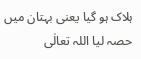ہلاک ہو گیا یعنی بہتان میں حصہ لیا اللہ تعالٰی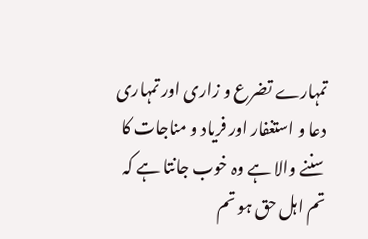تمہارے تضرع و زاری اور تمہاری دعا و استغفار اور فریاد و مناجات کا سننے والا ہے وہ خوب جانتا ہے کہ تم اہل حق ہو تم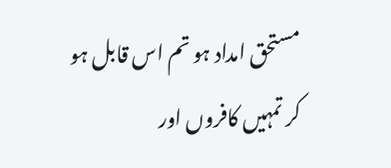مستحق امداد ہو تم اس قابل ہو کر تمہیں کافروں اور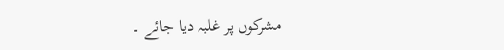مشرکوں پر غلبہ دیا جائے ۔